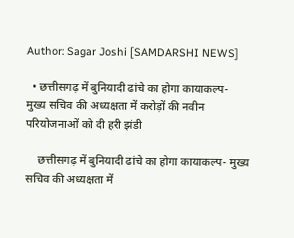Author: Sagar Joshi [SAMDARSHI NEWS]

  • छत्तीसगढ़ में बुनियादी ढांचे का होगा कायाकल्प- मुख्य सचिव की अध्यक्षता में करोड़ों की नवीन परियोजनाओं को दी हरी झंडी

    छत्तीसगढ़ में बुनियादी ढांचे का होगा कायाकल्प- मुख्य सचिव की अध्यक्षता में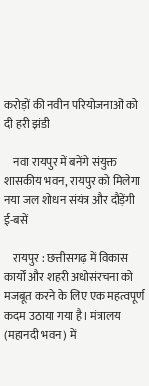करोड़ों की नवीन परियोजनाओं को दी हरी झंडी

    नवा रायपुर में बनेंगे संयुक्त शासकीय भवन, रायपुर को मिलेगा नया जल शोधन संयंत्र और दौड़ेंगी ई-बसें

    रायपुर : छत्तीसगढ़ में विकास कार्यों और शहरी अधोसंरचना को मजबूत करने के लिए एक महत्वपूर्ण कदम उठाया गया है। मंत्रालय (महानदी भवन) में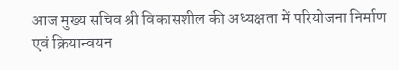आज मुख्य सचिव श्री विकासशील की अध्यक्षता में परियोजना निर्माण एवं क्रियान्वयन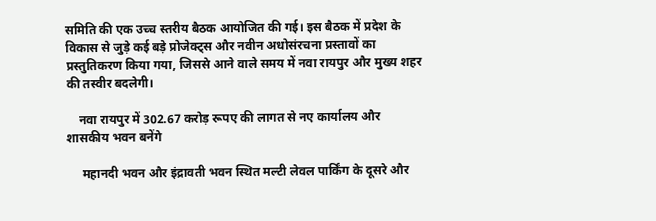समिति की एक उच्च स्तरीय बैठक आयोजित की गई। इस बैठक में प्रदेश के विकास से जुड़े कई बड़े प्रोजेक्ट्स और नवीन अधोसंरचना प्रस्तावों का प्रस्तुतिकरण किया गया, जिससे आने वाले समय में नवा रायपुर और मुख्य शहर की तस्वीर बदलेगी।

    नवा रायपुर में 302.67 करोड़ रूपए की लागत से नए कार्यालय और शासकीय भवन बनेंगे

     महानदी भवन और इंद्रावती भवन स्थित मल्टी लेवल पार्किंग के दूसरे और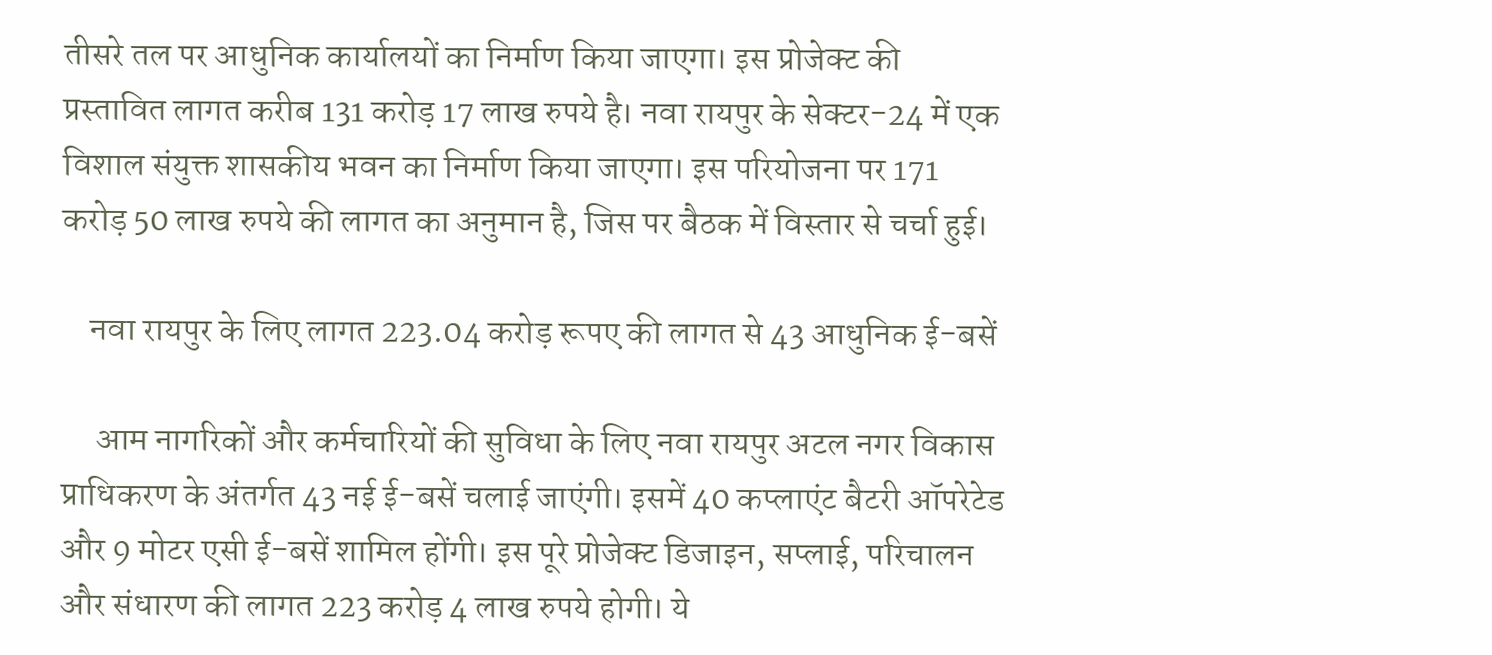तीसरे तल पर आधुनिक कार्यालयों का निर्माण किया जाएगा। इस प्रोजेक्ट की प्रस्तावित लागत करीब 131 करोड़ 17 लाख रुपये है। नवा रायपुर के सेक्टर-24 में एक विशाल संयुक्त शासकीय भवन का निर्माण किया जाएगा। इस परियोजना पर 171 करोड़ 50 लाख रुपये की लागत का अनुमान है, जिस पर बैठक में विस्तार से चर्चा हुई।

    नवा रायपुर के लिए लागत 223.04 करोड़ रूपए की लागत से 43 आधुनिक ई-बसें

     आम नागरिकों और कर्मचारियों की सुविधा के लिए नवा रायपुर अटल नगर विकास प्राधिकरण के अंतर्गत 43 नई ई-बसें चलाई जाएंगी। इसमें 40 कप्लाएंट बैटरी ऑपरेटेड और 9 मोटर एसी ई-बसें शामिल होंगी। इस पूरे प्रोजेक्ट डिजाइन, सप्लाई, परिचालन और संधारण की लागत 223 करोड़ 4 लाख रुपये होगी। ये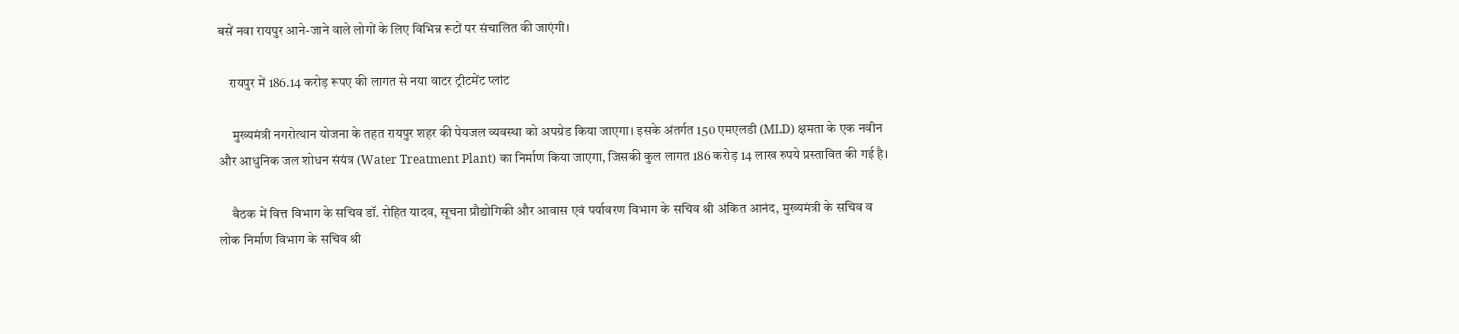बसें नवा रायपुर आने-जाने वाले लोगों के लिए विभिन्न रूटों पर संचालित की जाएंगी।

    रायपुर में 186.14 करोड़ रूपए की लागत से नया वाटर ट्रीटमेंट प्लांट

     मुख्यमंत्री नगरोत्थान योजना के तहत रायपुर शहर की पेयजल व्यवस्था को अपग्रेड किया जाएगा। इसके अंतर्गत 150 एमएलडी (MLD) क्षमता के एक नवीन और आधुनिक जल शोधन संयंत्र (Water Treatment Plant) का निर्माण किया जाएगा, जिसकी कुल लागत 186 करोड़ 14 लाख रुपये प्रस्तावित की गई है।

     बैठक में वित्त विभाग के सचिव डॉ. रोहित यादव, सूचना प्रौद्योगिकी और आवास एवं पर्यावरण विभाग के सचिव श्री अंकित आनंद, मुख्यमंत्री के सचिव व लोक निर्माण विभाग के सचिव श्री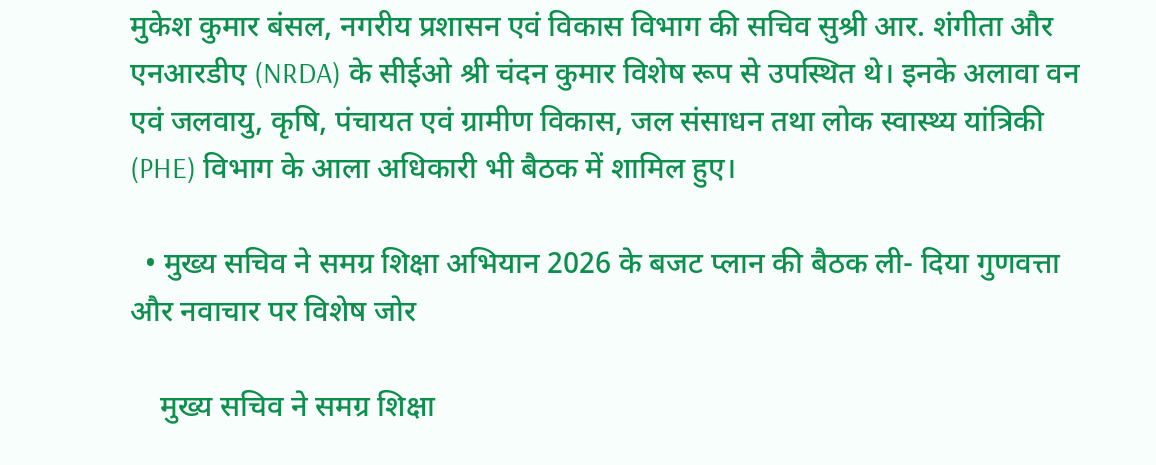मुकेश कुमार बंसल, नगरीय प्रशासन एवं विकास विभाग की सचिव सुश्री आर. शंगीता और एनआरडीए (NRDA) के सीईओ श्री चंदन कुमार विशेष रूप से उपस्थित थे। इनके अलावा वन एवं जलवायु, कृषि, पंचायत एवं ग्रामीण विकास, जल संसाधन तथा लोक स्वास्थ्य यांत्रिकी (PHE) विभाग के आला अधिकारी भी बैठक में शामिल हुए।

  • मुख्य सचिव ने समग्र शिक्षा अभियान 2026 के बजट प्लान की बैठक ली- दिया गुणवत्ता और नवाचार पर विशेष जोर

    मुख्य सचिव ने समग्र शिक्षा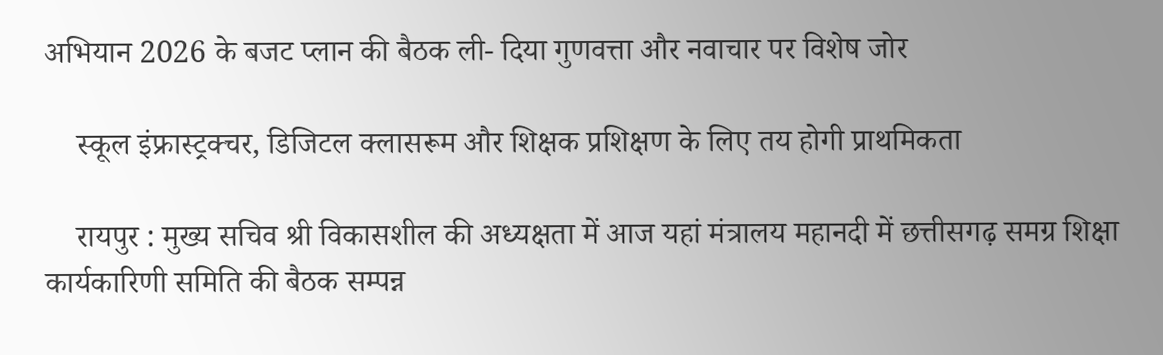अभियान 2026 के बजट प्लान की बैठक ली- दिया गुणवत्ता और नवाचार पर विशेष जोर

    स्कूल इंफ्रास्ट्रक्चर, डिजिटल क्लासरूम और शिक्षक प्रशिक्षण के लिए तय होगी प्राथमिकता

    रायपुर : मुख्य सचिव श्री विकासशील की अध्यक्षता में आज यहां मंत्रालय महानदी में छत्तीसगढ़ समग्र शिक्षा कार्यकारिणी समिति की बैठक सम्पन्न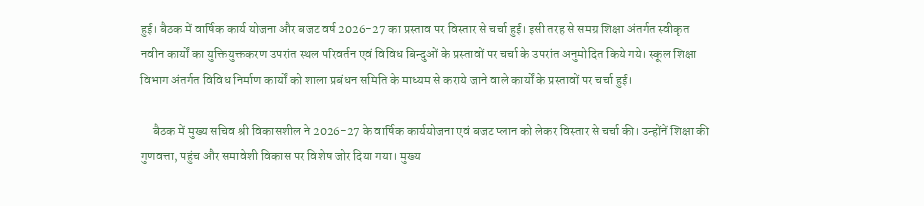हुई। बैठक में वार्षिक कार्य योजना और बजट वर्ष 2026-27 का प्रस्ताव पर विस्तार से चर्चा हुई। इसी तरह से समग्र शिक्षा अंतर्गत स्वीकृत नवीन कार्यों का युक्तियुक्तकरण उपरांत स्थल परिवर्तन एवं विविध बिन्दुओं के प्रस्तावों पर चर्चा के उपरांत अनुमोदित किये गये। स्कूल शिक्षा विभाग अंतर्गत विविध निर्माण कार्यों को शाला प्रबंधन समिति के माध्यम से कराये जाने वाले कार्यों के प्रस्तावों पर चर्चा हुई।

     बैठक में मुख्य सचिव श्री विकासशील ने 2026-27 के वार्षिक कार्ययोजना एवं बजट प्लान को लेकर विस्तार से चर्चा की। उन्होंनें शिक्षा की गुणवत्ता, पहुंच और समावेशी विकास पर विशेष जोर दिया गया। मुख्य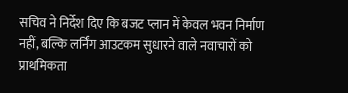सचिव ने निर्देश दिए कि बजट प्लान में केवल भवन निर्माण नहीं, बल्कि लर्निंग आउटकम सुधारने वाले नवाचारों को प्राथमिकता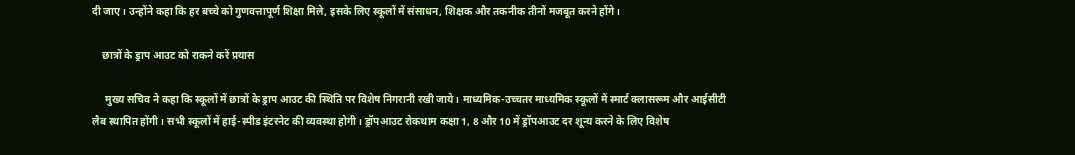दी जाए। उन्होंने कहा कि हर बच्चे को गुणवत्तापूर्ण शिक्षा मिले, इसके लिए स्कूलों में संसाधन, शिक्षक और तकनीक तीनों मजबूत करने होंगे।

    छात्रों के ड्राप आउट को राकने करें प्रयास

     मुख्य सचिव ने कहा कि स्कूलों में छात्रों के ड्राप आउट की स्थिति पर विशेष निगरानी रखी जाये। माध्यमिक-उच्चतर माध्यमिक स्कूलों में स्मार्ट क्लासरूम और आईसीटी लैब स्थापित होंगी। सभी स्कूलों में हाई-स्पीड इंटरनेट की व्यवस्था होगी। ड्रॉपआउट रोकथाम कक्षा 1, 8 और 10 में ड्रॉपआउट दर शून्य करने के लिए विशेष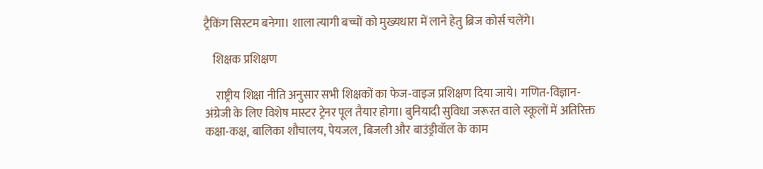ट्रैकिंग सिस्टम बनेगा। शाला त्यागी बच्चों को मुख्यधारा में लाने हेतु ब्रिज कोर्स चलेंगे।

    शिक्षक प्रशिक्षण

     राष्ट्रीय शिक्षा नीति अनुसार सभी शिक्षकों का फेज-वाइज प्रशिक्षण दिया जाये। गणित-विज्ञान-अंग्रेजी के लिए विशेष मास्टर ट्रेनर पूल तैयार होगा। बुनियादी सुविधा जरूरत वाले स्कूलों में अतिरिक्त कक्षा-कक्ष, बालिका शौचालय, पेयजल, बिजली और बाउंड्रीवॉल के काम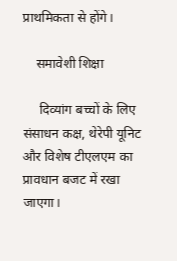प्राथमिकता से होंगे।

    समावेशी शिक्षा

     दिव्यांग बच्चों के लिए संसाधन कक्ष, थेरेपी यूनिट और विशेष टीएलएम का प्रावधान बजट में रखा जाएगा।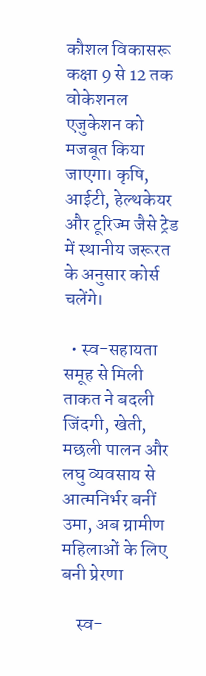कौशल विकासरू कक्षा 9 से 12 तक वोकेशनल एजुकेशन को मजबूत किया जाएगा। कृषि, आईटी, हेल्थकेयर और टूरिज्म जैसे ट्रेड में स्थानीय जरूरत के अनुसार कोर्स चलेंगे।

  • स्व-सहायता समूह से मिली ताकत ने बदली जिंदगी, खेती, मछली पालन और लघु व्यवसाय से आत्मनिर्भर बनीं उमा, अब ग्रामीण महिलाओं के लिए बनी प्रेरणा

    स्व-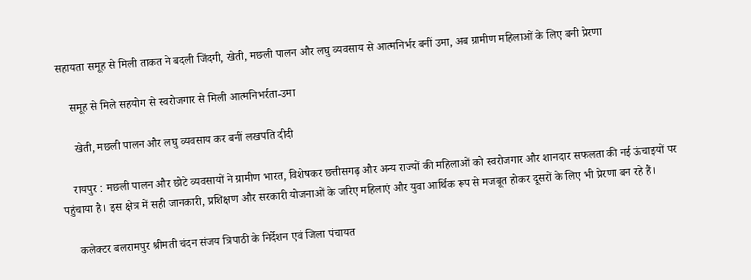सहायता समूह से मिली ताकत ने बदली जिंदगी, खेती, मछली पालन और लघु व्यवसाय से आत्मनिर्भर बनीं उमा, अब ग्रामीण महिलाओं के लिए बनी प्रेरणा

    समूह से मिले सहयोग से स्वरोजगार से मिली आत्मनिभर्रता-उमा

     खेती, मछली पालन और लघु व्यवसाय कर बनीं लखपति दीदी

    रायपुर : मछली पालन और छोटे व्यवसायों ने ग्रामीण भारत, विशेषकर छत्तीसगढ़ और अन्य राज्यों की महिलाओं को स्वरोजगार और शानदार सफलता की नई ऊंचाइयों पर पहुंचाया है। इस क्षेत्र में सही जानकारी, प्रशिक्षण और सरकारी योजनाओं के जरिए महिलाएं और युवा आर्थिक रूप से मजबूत होकर दूसरों के लिए भी प्रेरणा बन रहे हैं।

     कलेक्टर बलरामपुर श्रीमती चंदन संजय त्रिपाठी के निर्देशन एवं जिला पंचायत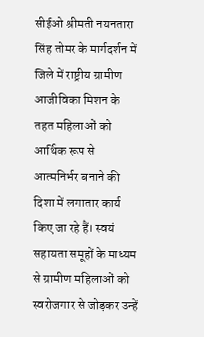सीईओ श्रीमती नयनतारा सिंह तोमर के मार्गदर्शन में जिले में राष्ट्रीय ग्रामीण आजीविका मिशन के तहत महिलाओं को आर्थिक रूप से आत्मनिर्भर बनाने की दिशा में लगातार कार्य किए जा रहे हैं। स्वयं सहायता समूहों के माध्यम से ग्रामीण महिलाओं को स्वरोजगार से जोड़कर उन्हें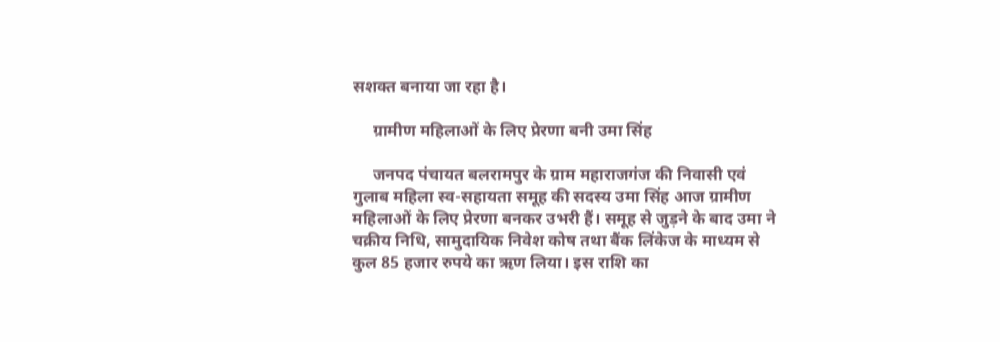सशक्त बनाया जा रहा है।

     ग्रामीण महिलाओं के लिए प्रेरणा बनी उमा सिंह

     जनपद पंचायत बलरामपुर के ग्राम महाराजगंज की निवासी एवं गुलाब महिला स्व-सहायता समूह की सदस्य उमा सिंह आज ग्रामीण महिलाओं के लिए प्रेरणा बनकर उभरी हैं। समूह से जुड़ने के बाद उमा ने चक्रीय निधि, सामुदायिक निवेश कोष तथा बैंक लिंकेज के माध्यम से कुल 85 हजार रुपये का ऋण लिया। इस राशि का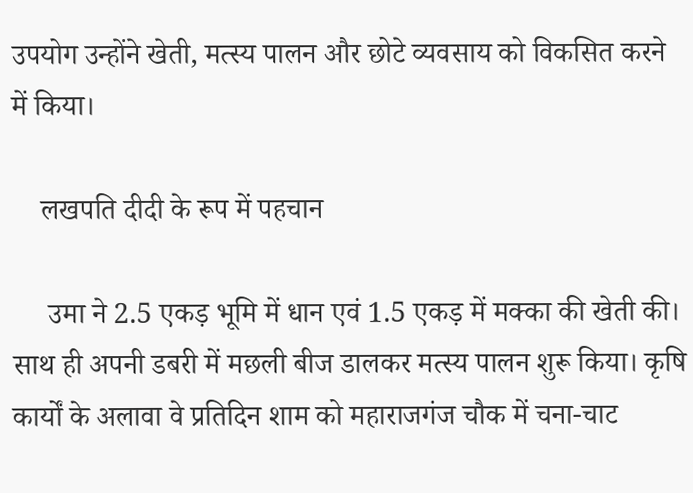उपयोग उन्होंने खेती, मत्स्य पालन और छोटे व्यवसाय को विकसित करने में किया।

    लखपति दीदी के रूप में पहचान

     उमा ने 2.5 एकड़ भूमि में धान एवं 1.5 एकड़ में मक्का की खेती की। साथ ही अपनी डबरी में मछली बीज डालकर मत्स्य पालन शुरू किया। कृषि कार्यों के अलावा वे प्रतिदिन शाम को महाराजगंज चौक में चना-चाट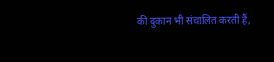की दुकान भी संचालित करती हैं,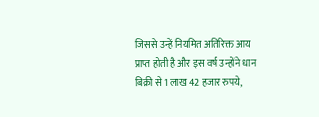जिससे उन्हें नियमित अतिरिक्त आय प्राप्त होती है और इस वर्ष उन्होंने धान बिक्री से 1 लाख 42 हजार रुपये,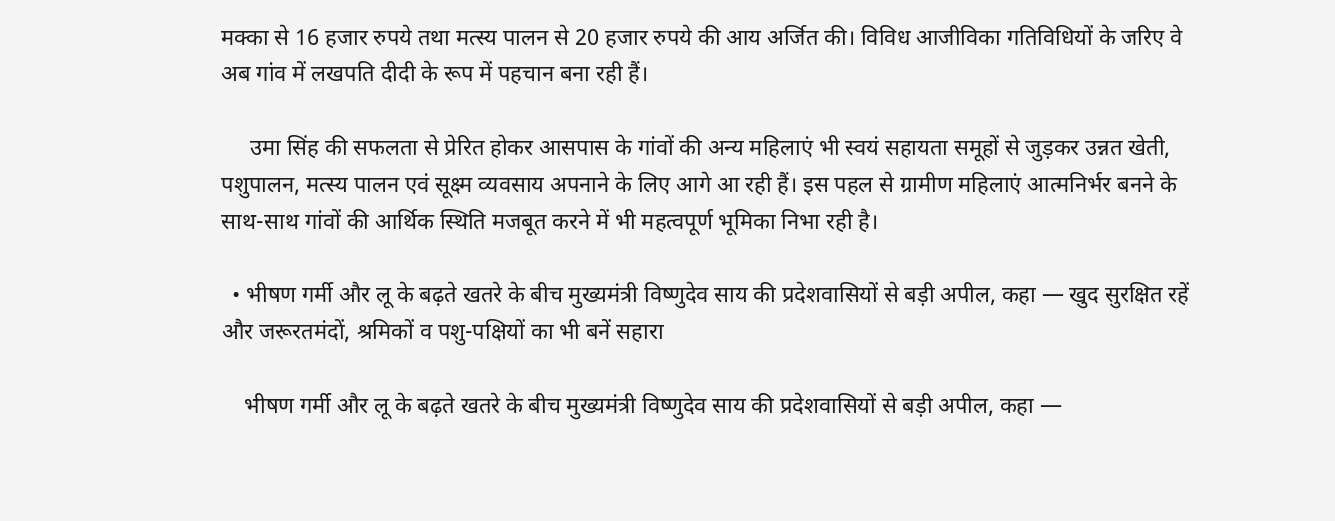मक्का से 16 हजार रुपये तथा मत्स्य पालन से 20 हजार रुपये की आय अर्जित की। विविध आजीविका गतिविधियों के जरिए वे अब गांव में लखपति दीदी के रूप में पहचान बना रही हैं।

     उमा सिंह की सफलता से प्रेरित होकर आसपास के गांवों की अन्य महिलाएं भी स्वयं सहायता समूहों से जुड़कर उन्नत खेती, पशुपालन, मत्स्य पालन एवं सूक्ष्म व्यवसाय अपनाने के लिए आगे आ रही हैं। इस पहल से ग्रामीण महिलाएं आत्मनिर्भर बनने के साथ-साथ गांवों की आर्थिक स्थिति मजबूत करने में भी महत्वपूर्ण भूमिका निभा रही है।

  • भीषण गर्मी और लू के बढ़ते खतरे के बीच मुख्यमंत्री विष्णुदेव साय की प्रदेशवासियों से बड़ी अपील, कहा — खुद सुरक्षित रहें और जरूरतमंदों, श्रमिकों व पशु-पक्षियों का भी बनें सहारा

    भीषण गर्मी और लू के बढ़ते खतरे के बीच मुख्यमंत्री विष्णुदेव साय की प्रदेशवासियों से बड़ी अपील, कहा —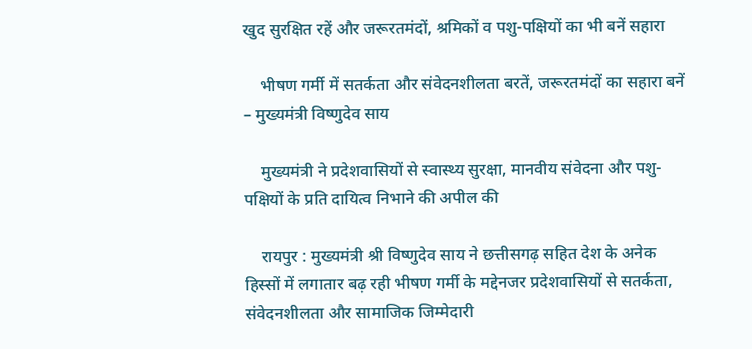खुद सुरक्षित रहें और जरूरतमंदों, श्रमिकों व पशु-पक्षियों का भी बनें सहारा

    भीषण गर्मी में सतर्कता और संवेदनशीलता बरतें, जरूरतमंदों का सहारा बनें – मुख्यमंत्री विष्णुदेव साय

    मुख्यमंत्री ने प्रदेशवासियों से स्वास्थ्य सुरक्षा, मानवीय संवेदना और पशु-पक्षियों के प्रति दायित्व निभाने की अपील की

    रायपुर : मुख्यमंत्री श्री विष्णुदेव साय ने छत्तीसगढ़ सहित देश के अनेक हिस्सों में लगातार बढ़ रही भीषण गर्मी के मद्देनजर प्रदेशवासियों से सतर्कता, संवेदनशीलता और सामाजिक जिम्मेदारी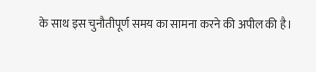के साथ इस चुनौतीपूर्ण समय का सामना करने की अपील की है।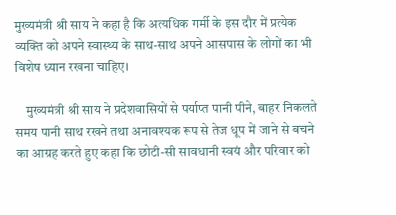मुख्यमंत्री श्री साय ने कहा है कि अत्यधिक गर्मी के इस दौर में प्रत्येक व्यक्ति को अपने स्वास्थ्य के साथ-साथ अपने आसपास के लोगों का भी विशेष ध्यान रखना चाहिए।

    मुख्यमंत्री श्री साय ने प्रदेशवासियों से पर्याप्त पानी पीने, बाहर निकलते समय पानी साथ रखने तथा अनावश्यक रूप से तेज धूप में जाने से बचने का आग्रह करते हुए कहा कि छोटी-सी सावधानी स्वयं और परिवार को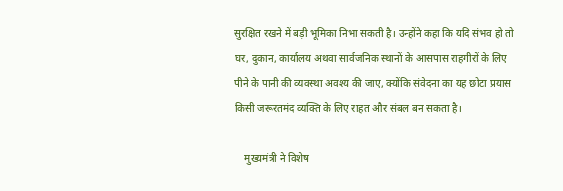सुरक्षित रखने में बड़ी भूमिका निभा सकती है। उन्होंने कहा कि यदि संभव हो तो घर, दुकान, कार्यालय अथवा सार्वजनिक स्थानों के आसपास राहगीरों के लिए पीने के पानी की व्यवस्था अवश्य की जाए, क्योंकि संवेदना का यह छोटा प्रयास किसी जरूरतमंद व्यक्ति के लिए राहत और संबल बन सकता है।

    मुख्यमंत्री ने विशेष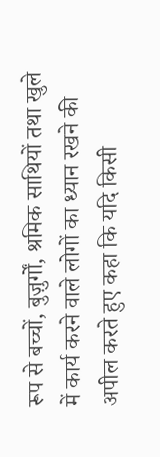रूप से बच्चों, बुज़ुर्गों, श्रमिक साथियों तथा खुले में कार्य करने वाले लोगों का ध्यान रखने की अपील करते हुए कहा कि यदि किसी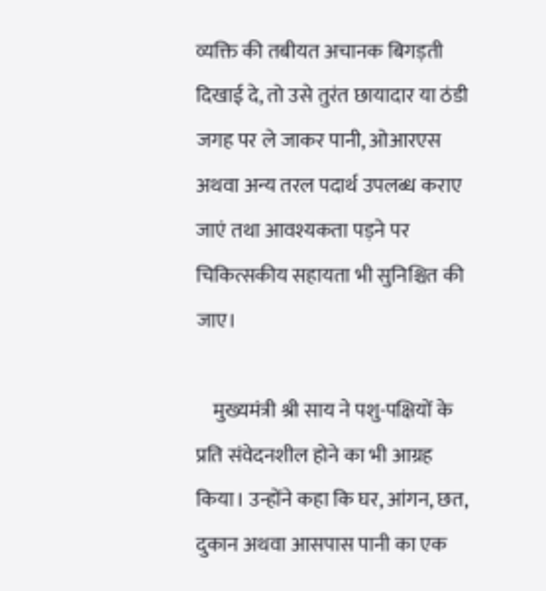व्यक्ति की तबीयत अचानक बिगड़ती दिखाई दे, तो उसे तुरंत छायादार या ठंडी जगह पर ले जाकर पानी, ओआरएस अथवा अन्य तरल पदार्थ उपलब्ध कराए जाएं तथा आवश्यकता पड़ने पर चिकित्सकीय सहायता भी सुनिश्चित की जाए।

    मुख्यमंत्री श्री साय ने पशु-पक्षियों के प्रति संवेदनशील होने का भी आग्रह किया। उन्होंने कहा कि घर, आंगन, छत, दुकान अथवा आसपास पानी का एक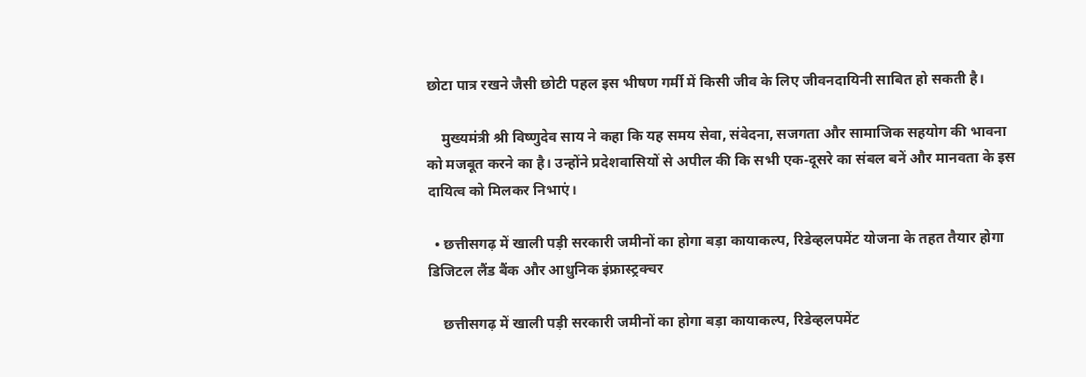छोटा पात्र रखने जैसी छोटी पहल इस भीषण गर्मी में किसी जीव के लिए जीवनदायिनी साबित हो सकती है।

    मुख्यमंत्री श्री विष्णुदेव साय ने कहा कि यह समय सेवा, संवेदना, सजगता और सामाजिक सहयोग की भावना को मजबूत करने का है। उन्होंने प्रदेशवासियों से अपील की कि सभी एक-दूसरे का संबल बनें और मानवता के इस दायित्व को मिलकर निभाएं।

  • छत्तीसगढ़ में खाली पड़ी सरकारी जमीनों का होगा बड़ा कायाकल्प, रिडेव्हलपमेंट योजना के तहत तैयार होगा डिजिटल लैंड बैंक और आधुनिक इंफ्रास्ट्रक्चर

    छत्तीसगढ़ में खाली पड़ी सरकारी जमीनों का होगा बड़ा कायाकल्प, रिडेव्हलपमेंट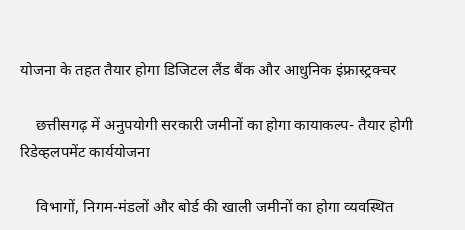योजना के तहत तैयार होगा डिजिटल लैंड बैंक और आधुनिक इंफ्रास्ट्रक्चर

    छत्तीसगढ़ में अनुपयोगी सरकारी जमीनों का होगा कायाकल्प- तैयार होगी रिडेव्हलपमेंट कार्ययोजना

    विभागों, निगम-मंडलों और बोर्ड की खाली जमीनों का होगा व्यवस्थित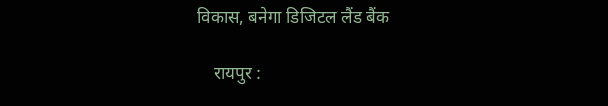विकास, बनेगा डिजिटल लैंड बैंक

    रायपुर :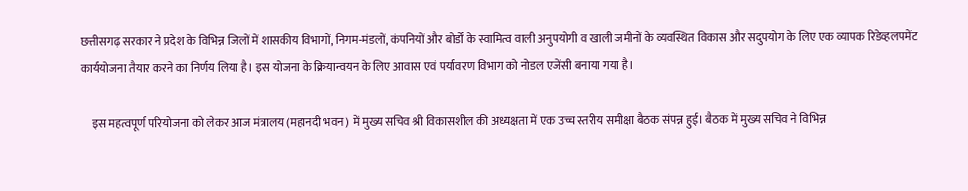छत्तीसगढ़ सरकार ने प्रदेश के विभिन्न जिलों में शासकीय विभागों, निगम-मंडलों, कंपनियों और बोर्डों के स्वामित्व वाली अनुपयोगी व खाली जमीनों के व्यवस्थित विकास और सदुपयोग के लिए एक व्यापक रिडेव्हलपमेंट कार्ययोजना तैयार करने का निर्णय लिया है। इस योजना के क्रियान्वयन के लिए आवास एवं पर्यावरण विभाग को नोडल एजेंसी बनाया गया है।

     इस महत्वपूर्ण परियोजना को लेकर आज मंत्रालय (महानदी भवन) में मुख्य सचिव श्री विकासशील की अध्यक्षता में एक उच्च स्तरीय समीक्षा बैठक संपन्न हुई। बैठक में मुख्य सचिव ने विभिन्न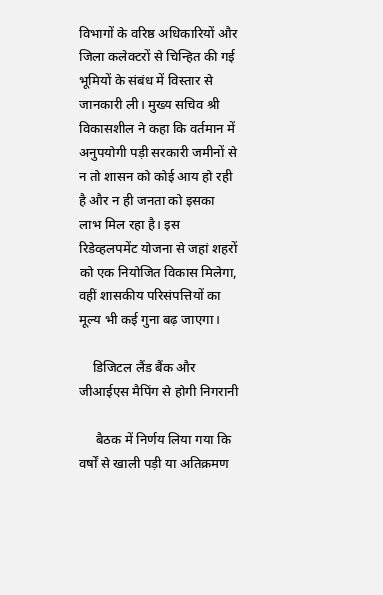विभागों के वरिष्ठ अधिकारियों और जिला कलेक्टरों से चिन्हित की गई भूमियों के संबंध में विस्तार से जानकारी ली। मुख्य सचिव श्री विकासशील ने कहा कि वर्तमान में अनुपयोगी पड़ी सरकारी जमीनों से न तो शासन को कोई आय हो रही है और न ही जनता को इसका लाभ मिल रहा है। इस रिडेव्हलपमेंट योजना से जहां शहरों को एक नियोजित विकास मिलेगा, वहीं शासकीय परिसंपत्तियों का मूल्य भी कई गुना बढ़ जाएगा।

    डिजिटल लैंड बैंक और जीआईएस मैपिंग से होगी निगरानी

     बैठक में निर्णय लिया गया कि वर्षों से खाली पड़ी या अतिक्रमण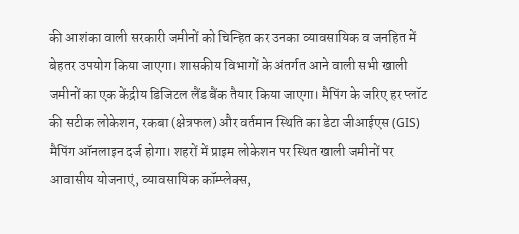की आशंका वाली सरकारी जमीनों को चिन्हित कर उनका व्यावसायिक व जनहित में बेहतर उपयोग किया जाएगा। शासकीय विभागों के अंतर्गत आने वाली सभी खाली जमीनों का एक केंद्रीय डिजिटल लैंड बैंक तैयार किया जाएगा। मैपिंग के जरिए हर प्लॉट की सटीक लोकेशन, रकबा (क्षेत्रफल) और वर्तमान स्थिति का डेटा जीआईएस (GIS) मैपिंग ऑनलाइन दर्ज होगा। शहरों में प्राइम लोकेशन पर स्थित खाली जमीनों पर आवासीय योजनाएं, व्यावसायिक कॉम्प्लेक्स,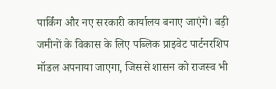पार्किंग और नए सरकारी कार्यालय बनाए जाएंगे। बड़ी जमीनों के विकास के लिए पब्लिक प्राइवेट पार्टनरशिप मॉडल अपनाया जाएगा, जिससे शासन को राजस्व भी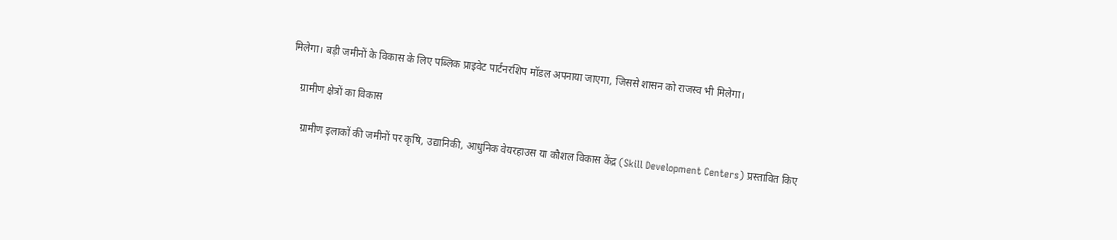मिलेगा। बड़ी जमीनों के विकास के लिए पब्लिक प्राइवेट पार्टनरशिप मॉडल अपनाया जाएगा, जिससे शासन को राजस्व भी मिलेगा।

    ग्रामीण क्षेत्रों का विकास

     ग्रामीण इलाकों की जमीनों पर कृषि, उद्यानिकी, आधुनिक वेयरहाउस या कौशल विकास केंद्र (Skill Development Centers) प्रस्तावित किए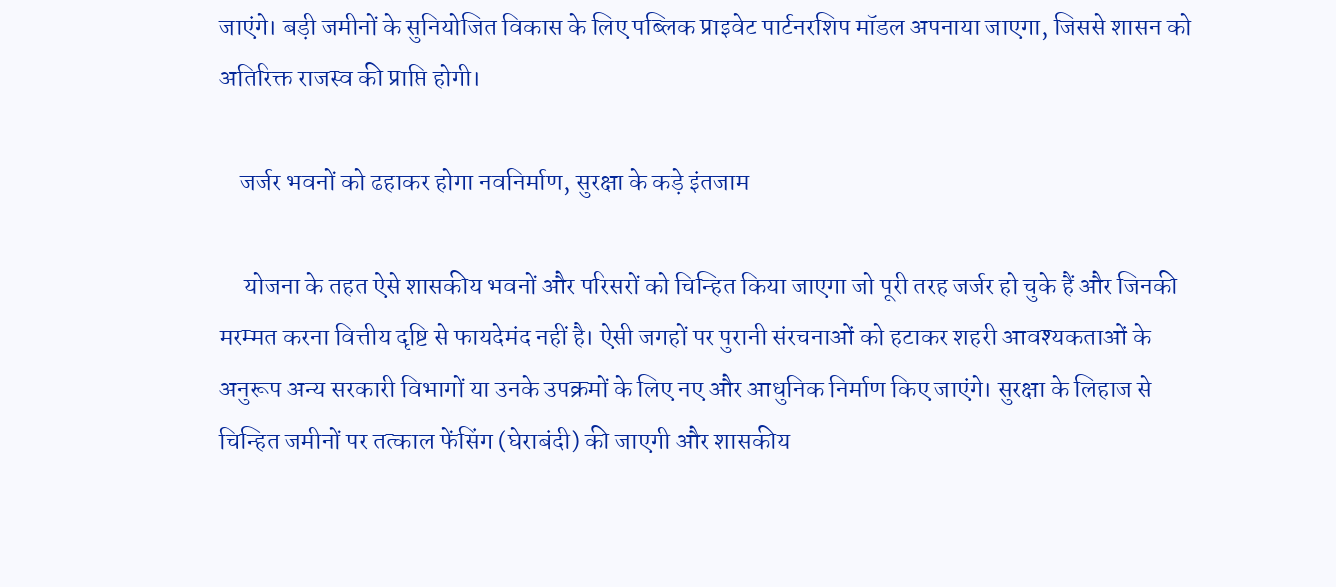जाएंगे। बड़ी जमीनों के सुनियोजित विकास के लिए पब्लिक प्राइवेट पार्टनरशिप मॉडल अपनाया जाएगा, जिससे शासन को अतिरिक्त राजस्व की प्राप्ति होगी।

    जर्जर भवनों को ढहाकर होगा नवनिर्माण, सुरक्षा के कड़े इंतजाम

     योजना के तहत ऐसे शासकीय भवनों और परिसरों को चिन्हित किया जाएगा जो पूरी तरह जर्जर हो चुके हैं और जिनकी मरम्मत करना वित्तीय दृष्टि से फायदेमंद नहीं है। ऐसी जगहों पर पुरानी संरचनाओं को हटाकर शहरी आवश्यकताओं के अनुरूप अन्य सरकारी विभागों या उनके उपक्रमों के लिए नए और आधुनिक निर्माण किए जाएंगे। सुरक्षा के लिहाज से चिन्हित जमीनों पर तत्काल फेंसिंग (घेराबंदी) की जाएगी और शासकीय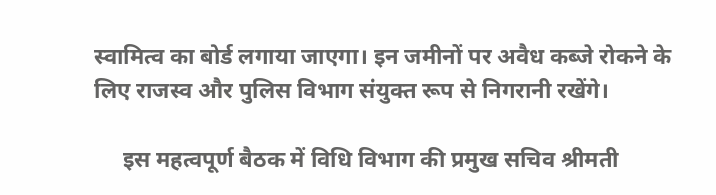स्वामित्व का बोर्ड लगाया जाएगा। इन जमीनों पर अवैध कब्जे रोकने के लिए राजस्व और पुलिस विभाग संयुक्त रूप से निगरानी रखेंगे।

     इस महत्वपूर्ण बैठक में विधि विभाग की प्रमुख सचिव श्रीमती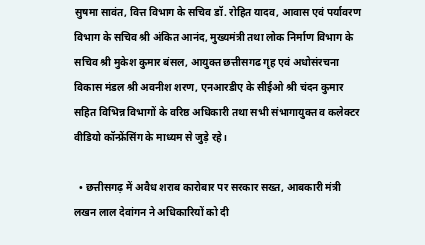सुषमा सावंत, वित्त विभाग के सचिव डॉ. रोहित यादव, आवास एवं पर्यावरण विभाग के सचिव श्री अंकित आनंद, मुख्यमंत्री तथा लोक निर्माण विभाग के सचिव श्री मुकेश कुमार बंसल, आयुक्त छत्तीसगढ गृह एवं अधोसंरचना विकास मंडल श्री अवनीश शरण, एनआरडीए के सीईओ श्री चंदन कुमार सहित विभिन्न विभागों के वरिष्ठ अधिकारी तथा सभी संभागायुक्त व कलेक्टर वीडियो कॉन्फ्रेंसिंग के माध्यम से जुड़े रहे।

  • छत्तीसगढ़ में अवैध शराब कारोबार पर सरकार सख्त, आबकारी मंत्री लखन लाल देवांगन ने अधिकारियों को दी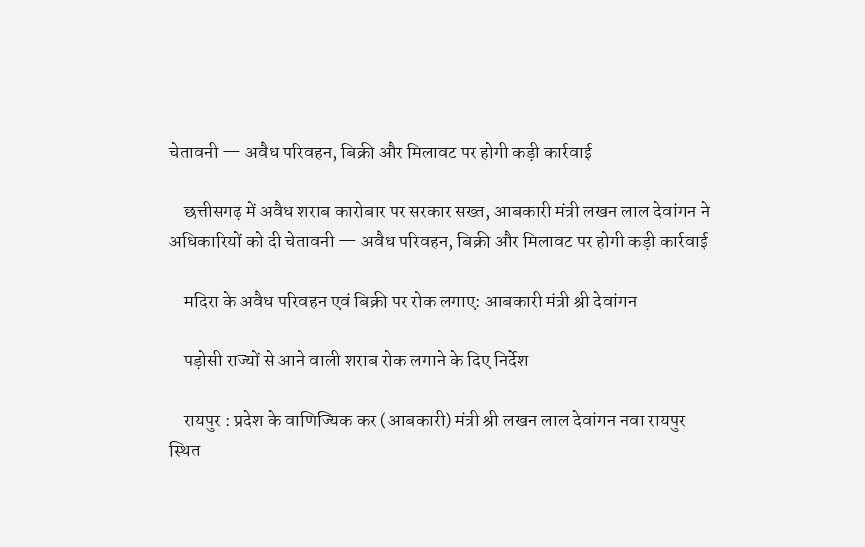चेतावनी — अवैध परिवहन, बिक्री और मिलावट पर होगी कड़ी कार्रवाई

    छत्तीसगढ़ में अवैध शराब कारोबार पर सरकार सख्त, आबकारी मंत्री लखन लाल देवांगन ने अधिकारियों को दी चेतावनी — अवैध परिवहन, बिक्री और मिलावट पर होगी कड़ी कार्रवाई

    मदिरा के अवैध परिवहन एवं बिक्री पर रोक लगाए: आबकारी मंत्री श्री देवांगन

    पड़ोसी राज्यों से आने वाली शराब रोक लगाने के दिए निर्देश

    रायपुर : प्रदेश के वाणिज्यिक कर (आबकारी) मंत्री श्री लखन लाल देवांगन नवा रायपुर स्थित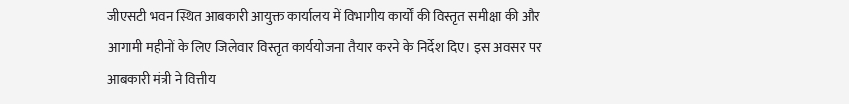जीएसटी भवन स्थित आबकारी आयुक्त कार्यालय में विभागीय कार्यों की विस्तृत समीक्षा की और आगामी महीनों के लिए जिलेवार विस्तृत कार्ययोजना तैयार करने के निर्देश दिए। इस अवसर पर आबकारी मंत्री ने वित्तीय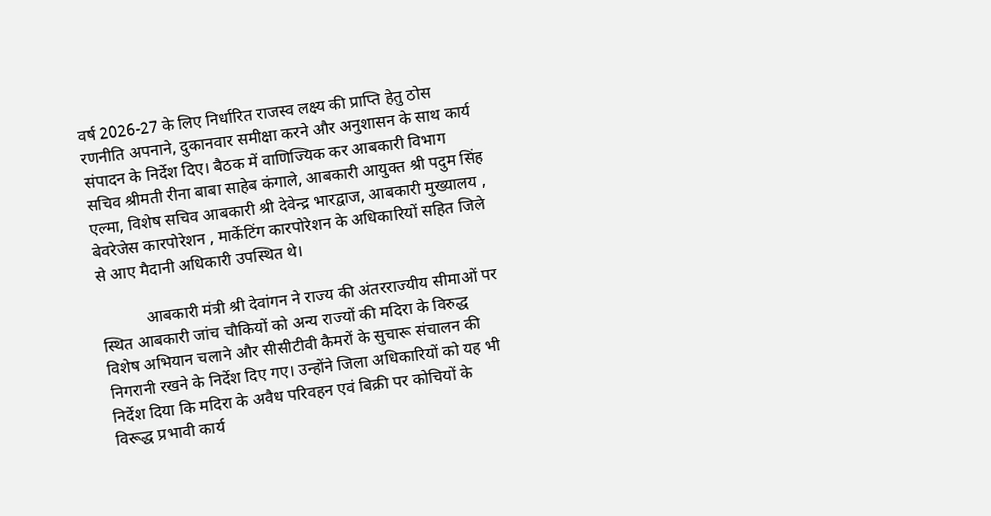वर्ष 2026-27 के लिए निर्धारित राजस्व लक्ष्य की प्राप्ति हेतु ठोस रणनीति अपनाने, दुकानवार समीक्षा करने और अनुशासन के साथ कार्य संपादन के निर्देश दिए। बैठक में वाणिज्यिक कर आबकारी विभाग सचिव श्रीमती रीना बाबा साहेब कंगाले, आबकारी आयुक्त श्री पदुम सिंह एल्मा, विशेष सचिव आबकारी श्री देवेन्द्र भारद्वाज, आबकारी मुख्यालय , बेवरेजेस कारपोरेशन , मार्केटिंग कारपोरेशन के अधिकारियों सहित जिले से आए मैदानी अधिकारी उपस्थित थे।

           आबकारी मंत्री श्री देवांगन ने राज्य की अंतरराज्यीय सीमाओं पर स्थित आबकारी जांच चौकियों को अन्य राज्यों की मदिरा के विरुद्ध विशेष अभियान चलाने और सीसीटीवी कैमरों के सुचारू संचालन की निगरानी रखने के निर्देश दिए गए। उन्होंने जिला अधिकारियों को यह भी निर्देश दिया कि मदिरा के अवैध परिवहन एवं बिक्री पर कोचियों के विरूद्ध प्रभावी कार्य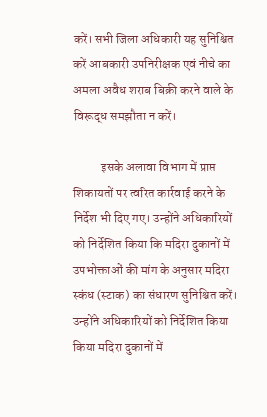करें। सभी जिला अधिकारी यह सुनिश्चित करें आबकारी उपनिरीक्षक एवं नीचे का अमला अवैध शराब बिक्री करने वाले के विरूद्ध समझौता न करें।

           इसके अलावा विभाग में प्राप्त शिकायतों पर त्वरित कार्रवाई करने के निर्देश भी दिए गए। उन्होंने अधिकारियों को निर्देशित किया कि मदिरा दुकानों में उपभोक्ताओं की मांग के अनुसार मदिरा स्कंध (स्टाक) का संधारण सुनिश्चित करें। उन्होंने अधिकारियों को निर्देशित किया किया मदिरा दुकानों में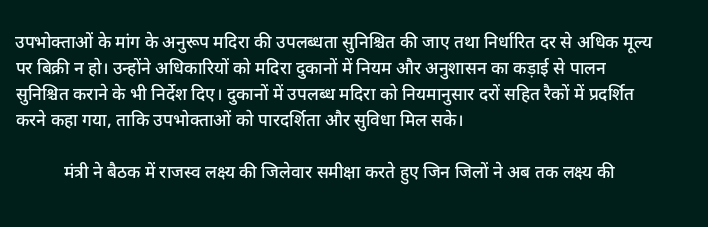उपभोक्ताओं के मांग के अनुरूप मदिरा की उपलब्धता सुनिश्चित की जाए तथा निर्धारित दर से अधिक मूल्य पर बिक्री न हो। उन्होंने अधिकारियों को मदिरा दुकानों में नियम और अनुशासन का कड़ाई से पालन सुनिश्चित कराने के भी निर्देश दिए। दुकानों में उपलब्ध मदिरा को नियमानुसार दरों सहित रैकों में प्रदर्शित करने कहा गया, ताकि उपभोक्ताओं को पारदर्शिता और सुविधा मिल सके।

           मंत्री ने बैठक में राजस्व लक्ष्य की जिलेवार समीक्षा करते हुए जिन जिलों ने अब तक लक्ष्य की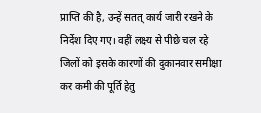प्राप्ति की है, उन्हें सतत् कार्य जारी रखने के निर्देश दिए गए। वहीं लक्ष्य से पीछे चल रहे जिलों को इसके कारणों की दुकानवार समीक्षा कर कमी की पूर्ति हेतु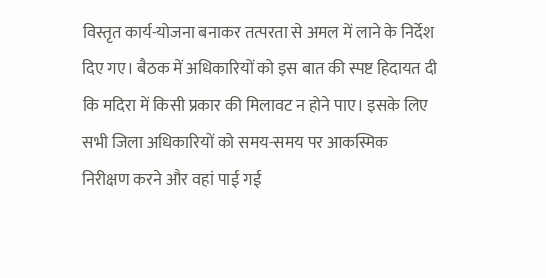विस्तृत कार्य-योजना बनाकर तत्परता से अमल में लाने के निर्देश दिए गए। बैठक में अधिकारियों को इस बात की स्पष्ट हिदायत दी कि मदिरा में किसी प्रकार की मिलावट न होने पाए। इसके लिए सभी जिला अधिकारियों को समय-समय पर आकस्मिक निरीक्षण करने और वहां पाई गई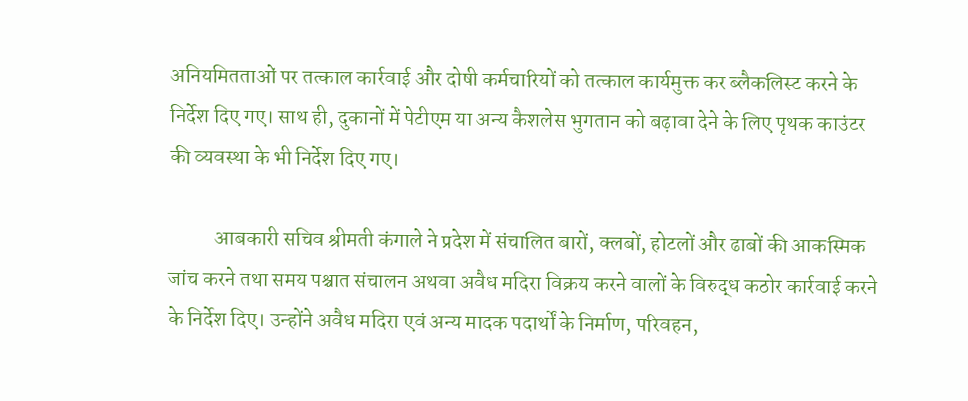अनियमितताओं पर तत्काल कार्रवाई और दोषी कर्मचारियों को तत्काल कार्यमुक्त कर ब्लैकलिस्ट करने के निर्देश दिए गए। साथ ही, दुकानों में पेटीएम या अन्य कैशलेस भुगतान को बढ़ावा देने के लिए पृथक काउंटर की व्यवस्था के भी निर्देश दिए गए।

           आबकारी सचिव श्रीमती कंगाले ने प्रदेश में संचालित बारों, क्लबों, होटलों और ढाबों की आकस्मिक जांच करने तथा समय पश्चात संचालन अथवा अवैध मदिरा विक्रय करने वालों के विरुद्ध कठोर कार्रवाई करने के निर्देश दिए। उन्होंने अवैध मदिरा एवं अन्य मादक पदार्थों के निर्माण, परिवहन,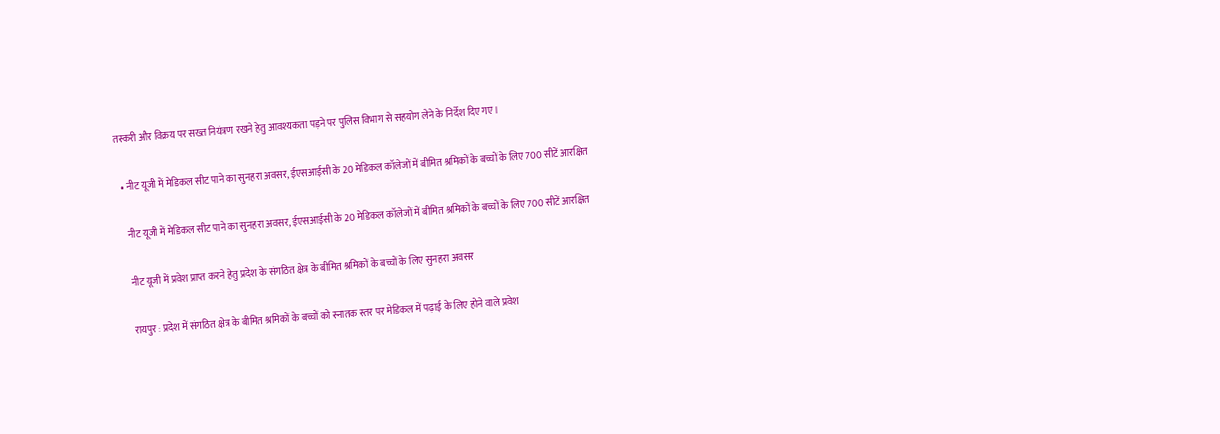तस्करी और विक्रय पर सख्त नियंत्रण रखने हेतु आवश्यकता पड़ने पर पुलिस विभाग से सहयोग लेने के निर्देश दिए गए।

  • नीट यूजी में मेडिकल सीट पाने का सुनहरा अवसर, ईएसआईसी के 20 मेडिकल कॉलेजों में बीमित श्रमिकों के बच्चों के लिए 700 सीटें आरक्षित

    नीट यूजी में मेडिकल सीट पाने का सुनहरा अवसर, ईएसआईसी के 20 मेडिकल कॉलेजों में बीमित श्रमिकों के बच्चों के लिए 700 सीटें आरक्षित

    नीट यूजी में प्रवेश प्राप्त करने हेतु प्रदेश के संगठित क्षेत्र के बीमित श्रमिकों के बच्चों के लिए सुनहरा अवसर

    रायपुर : प्रदेश में संगठित क्षेत्र के बीमित श्रमिकों के बच्चों को स्नातक स्तर पर मेडिकल में पढ़ाई के लिए होने वाले प्रवेश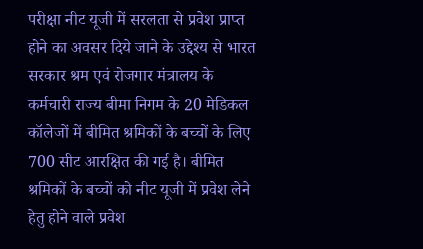परीक्षा नीट यूजी में सरलता से प्रवेश प्राप्त होने का अवसर दिये जाने के उद्देश्य से भारत सरकार श्रम एवं रोजगार मंत्रालय के कर्मचारी राज्य बीमा निगम के 20 मेडिकल कॉलेजों में बीमित श्रमिकों के बच्चों के लिए 700 सीट आरक्षित की गई है। बीमित श्रमिकों के बच्चों को नीट यूजी में प्रवेश लेने हेतु होने वाले प्रवेश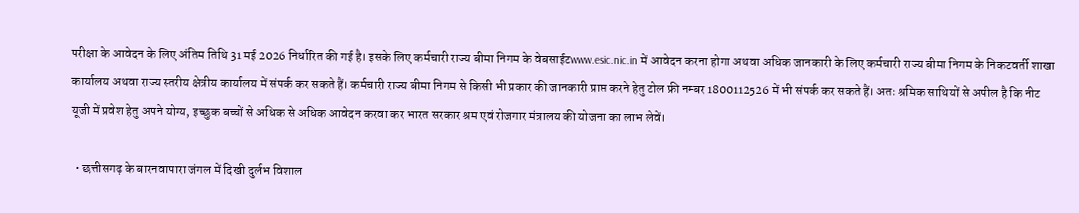परीक्षा के आवेदन के लिए अंतिम तिथि 31 मई 2026 निर्धारित की गई है। इसके लिए कर्मचारी राज्य बीमा निगम के वेबसाईटwww.esic.nic.in में आवेदन करना होगा अथवा अधिक जानकारी के लिए कर्मचारी राज्य बीमा निगम के निकटवर्ती शाखा कार्यालय अथवा राज्य स्तरीय क्षेत्रीय कार्यालय में संपर्क कर सकते हैं। कर्मचारी राज्य बीमा निगम से किसी भी प्रकार की जानकारी प्राप्त करने हेतु टोल फ्री नम्बर 1800112526 में भी संपर्क कर सकते हैं। अतः श्रमिक साथियों से अपील है कि नीट यूजी में प्रवेश हेतु अपने योग्य, इच्छुक बच्चों से अधिक से अधिक आवेदन करवा कर भारत सरकार श्रम एवं रोजगार मंत्रालय की योजना का लाभ लेवें।

  • छत्तीसगढ़ के बारनवापारा जंगल में दिखी दुर्लभ विशाल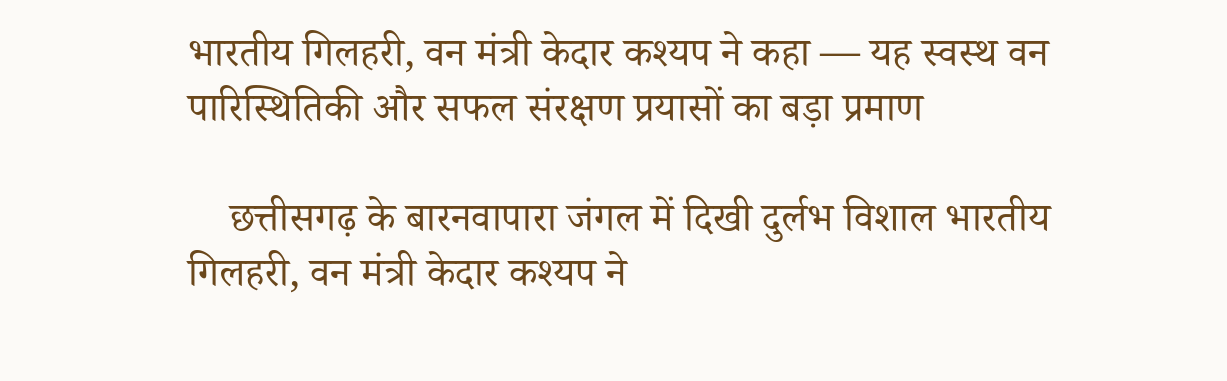भारतीय गिलहरी, वन मंत्री केदार कश्यप ने कहा — यह स्वस्थ वन पारिस्थितिकी और सफल संरक्षण प्रयासों का बड़ा प्रमाण

    छत्तीसगढ़ के बारनवापारा जंगल में दिखी दुर्लभ विशाल भारतीय गिलहरी, वन मंत्री केदार कश्यप ने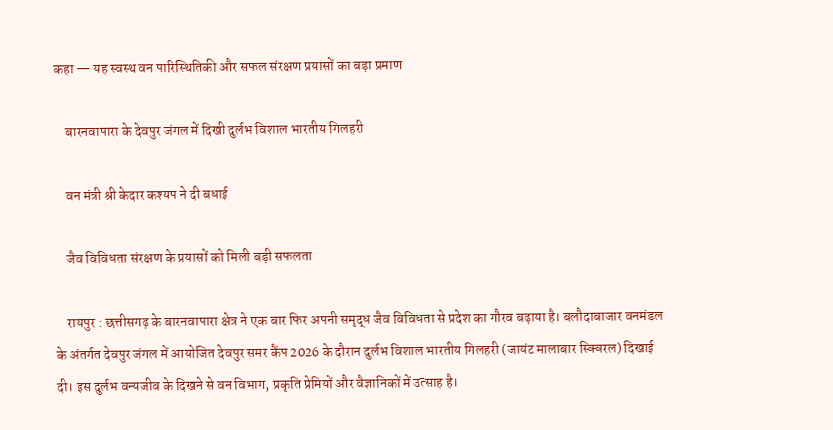कहा — यह स्वस्थ वन पारिस्थितिकी और सफल संरक्षण प्रयासों का बड़ा प्रमाण

    बारनवापारा के देवपुर जंगल में दिखी दुर्लभ विशाल भारतीय गिलहरी

    वन मंत्री श्री केदार कश्यप ने दी बधाई

    जैव विविधता संरक्षण के प्रयासों को मिली बड़ी सफलता

    रायपुर : छत्तीसगढ़ के बारनवापारा क्षेत्र ने एक बार फिर अपनी समृद्ध जैव विविधता से प्रदेश का गौरव बढ़ाया है। बलौदाबाजार वनमंडल के अंतर्गत देवपुर जंगल में आयोजित देवपुर समर कैंप 2026 के दौरान दुर्लभ विशाल भारतीय गिलहरी (जायंट मालाबार स्क्विरल) दिखाई दी। इस दुर्लभ वन्यजीव के दिखने से वन विभाग, प्रकृति प्रेमियों और वैज्ञानिकों में उत्साह है।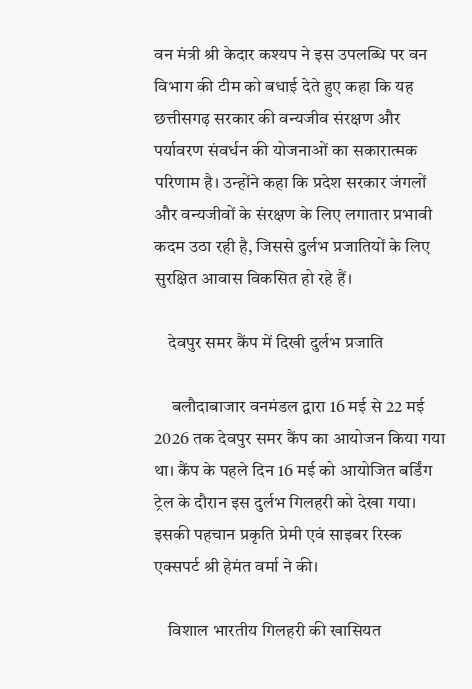वन मंत्री श्री केदार कश्यप ने इस उपलब्धि पर वन विभाग की टीम को बधाई देते हुए कहा कि यह छत्तीसगढ़ सरकार की वन्यजीव संरक्षण और पर्यावरण संवर्धन की योजनाओं का सकारात्मक परिणाम है। उन्होंने कहा कि प्रदेश सरकार जंगलों और वन्यजीवों के संरक्षण के लिए लगातार प्रभावी कदम उठा रही है, जिससे दुर्लभ प्रजातियों के लिए सुरक्षित आवास विकसित हो रहे हैं।

    देवपुर समर कैंप में दिखी दुर्लभ प्रजाति

     बलौदाबाजार वनमंडल द्वारा 16 मई से 22 मई 2026 तक देवपुर समर कैंप का आयोजन किया गया था। कैंप के पहले दिन 16 मई को आयोजित बर्डिंग ट्रेल के दौरान इस दुर्लभ गिलहरी को देखा गया। इसकी पहचान प्रकृति प्रेमी एवं साइबर रिस्क एक्सपर्ट श्री हेमंत वर्मा ने की।

    विशाल भारतीय गिलहरी की खासियत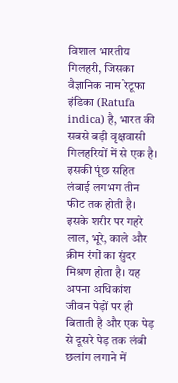विशाल भारतीय गिलहरी, जिसका वैज्ञानिक नाम रेटूफा इंडिका (Ratufa indica) है, भारत की सबसे बड़ी वृक्षवासी गिलहरियों में से एक है। इसकी पूंछ सहित लंबाई लगभग तीन फीट तक होती है। इसके शरीर पर गहरे लाल, भूरे, काले और क्रीम रंगों का सुंदर मिश्रण होता है। यह अपना अधिकांश जीवन पेड़ों पर ही बिताती है और एक पेड़ से दूसरे पेड़ तक लंबी छलांग लगाने में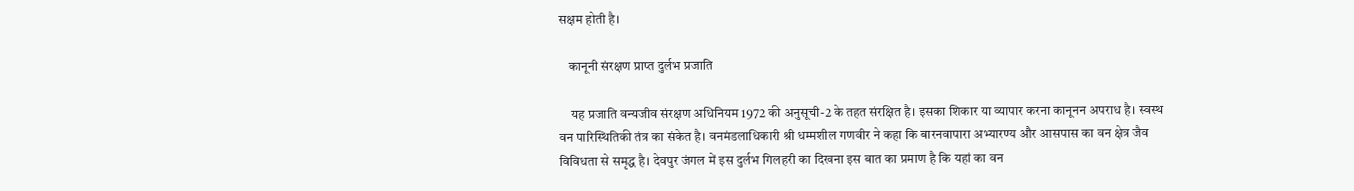सक्षम होती है।

    कानूनी संरक्षण प्राप्त दुर्लभ प्रजाति

     यह प्रजाति वन्यजीव संरक्षण अधिनियम 1972 की अनुसूची-2 के तहत संरक्षित है। इसका शिकार या व्यापार करना कानूनन अपराध है। स्वस्थ वन पारिस्थितिकी तंत्र का संकेत है। वनमंडलाधिकारी श्री धम्मशील गणवीर ने कहा कि बारनवापारा अभ्यारण्य और आसपास का वन क्षेत्र जैव विविधता से समृद्ध है। देवपुर जंगल में इस दुर्लभ गिलहरी का दिखना इस बात का प्रमाण है कि यहां का वन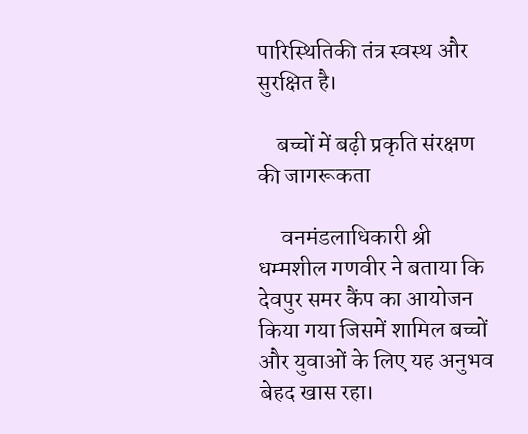पारिस्थितिकी तंत्र स्वस्थ और सुरक्षित है।

    बच्चों में बढ़ी प्रकृति संरक्षण की जागरूकता

     वनमंडलाधिकारी श्री धम्मशील गणवीर ने बताया कि देवपुर समर कैंप का आयोजन किया गया जिसमें शामिल बच्चों और युवाओं के लिए यह अनुभव बेहद खास रहा।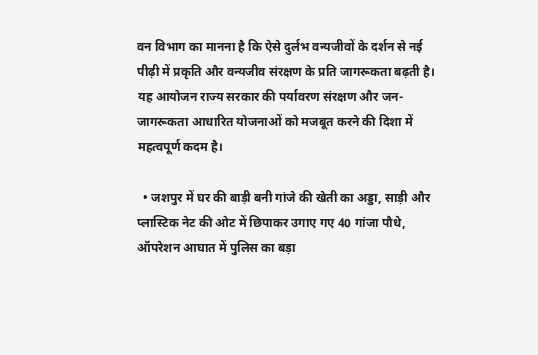वन विभाग का मानना है कि ऐसे दुर्लभ वन्यजीवों के दर्शन से नई पीढ़ी में प्रकृति और वन्यजीव संरक्षण के प्रति जागरूकता बढ़ती है। यह आयोजन राज्य सरकार की पर्यावरण संरक्षण और जन-जागरूकता आधारित योजनाओं को मजबूत करने की दिशा में महत्वपूर्ण कदम है।

  • जशपुर में घर की बाड़ी बनी गांजे की खेती का अड्डा, साड़ी और प्लास्टिक नेट की ओट में छिपाकर उगाए गए 40 गांजा पौधे, ऑपरेशन आघात में पुलिस का बड़ा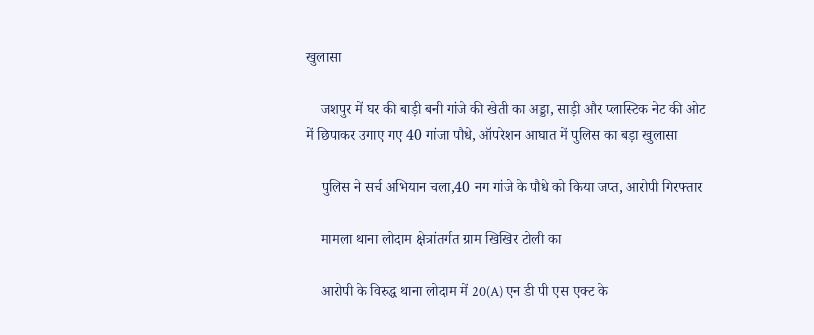खुलासा

    जशपुर में घर की बाड़ी बनी गांजे की खेती का अड्डा, साड़ी और प्लास्टिक नेट की ओट में छिपाकर उगाए गए 40 गांजा पौधे, ऑपरेशन आघात में पुलिस का बड़ा खुलासा

    पुलिस ने सर्च अभियान चला,40 नग गांजे के पौधे को किया जप्त, आरोपी गिरफ्तार

    मामला थाना लोदाम क्षेत्रांतर्गत ग्राम खिखिर टोली का

    आरोपी के विरुद्ध थाना लोदाम में 20(A) एन डी पी एस एक्ट के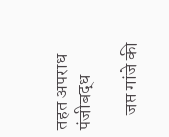तहत अपराध पंजीबद्ध

    जप्त गांजे की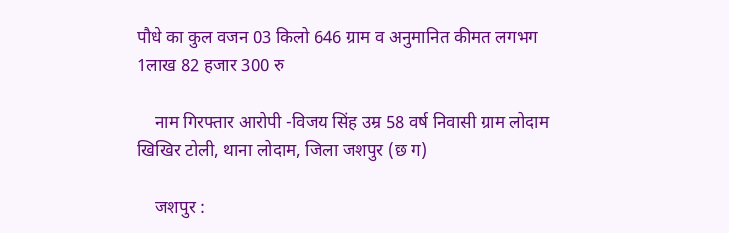पौधे का कुल वजन 03 किलो 646 ग्राम व अनुमानित कीमत लगभग 1लाख 82 हजार 300 रु

    नाम गिरफ्तार आरोपी -विजय सिंह उम्र 58 वर्ष निवासी ग्राम लोदाम खिखिर टोली, थाना लोदाम, जिला जशपुर (छ ग)

    जशपुर :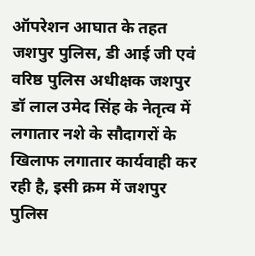ऑपरेशन आघात के तहत जशपुर पुलिस, डी आई जी एवं वरिष्ठ पुलिस अधीक्षक जशपुर डॉ लाल उमेद सिंह के नेतृत्व में लगातार नशे के सौदागरों के खिलाफ लगातार कार्यवाही कर रही है, इसी क्रम में जशपुर पुलिस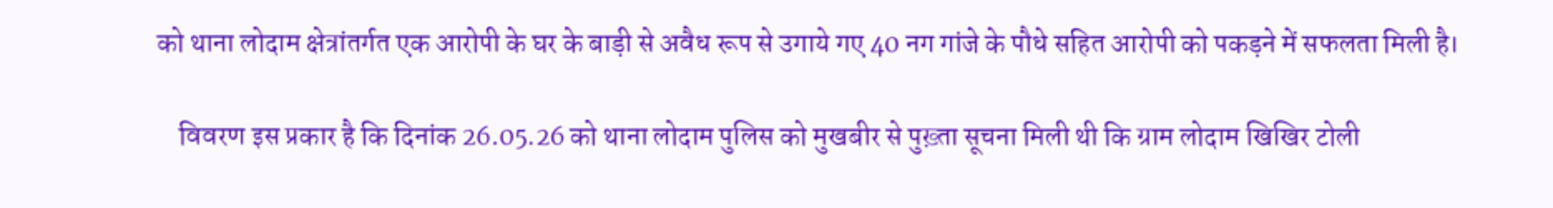को थाना लोदाम क्षेत्रांतर्गत एक आरोपी के घर के बाड़ी से अवैध रूप से उगाये गए 40 नग गांजे के पौधे सहित आरोपी को पकड़ने में सफलता मिली है।

    विवरण इस प्रकार है कि दिनांक 26.05.26 को थाना लोदाम पुलिस को मुखबीर से पुख़्ता सूचना मिली थी कि ग्राम लोदाम खिखिर टोली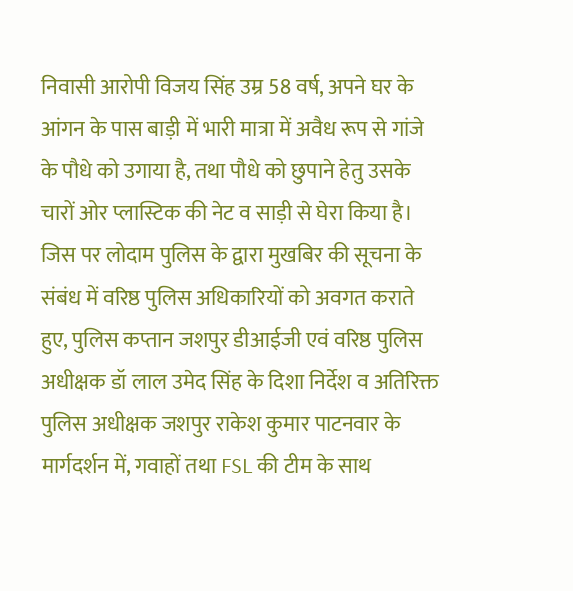निवासी आरोपी विजय सिंह उम्र 58 वर्ष, अपने घर के आंगन के पास बाड़ी में भारी मात्रा में अवैध रूप से गांजे के पौधे को उगाया है, तथा पौधे को छुपाने हेतु उसके चारों ओर प्लास्टिक की नेट व साड़ी से घेरा किया है। जिस पर लोदाम पुलिस के द्वारा मुखबिर की सूचना के संबंध में वरिष्ठ पुलिस अधिकारियों को अवगत कराते हुए, पुलिस कप्तान जशपुर डीआईजी एवं वरिष्ठ पुलिस अधीक्षक डॉ लाल उमेद सिंह के दिशा निर्देश व अतिरिक्त पुलिस अधीक्षक जशपुर राकेश कुमार पाटनवार के मार्गदर्शन में, गवाहों तथा FSL की टीम के साथ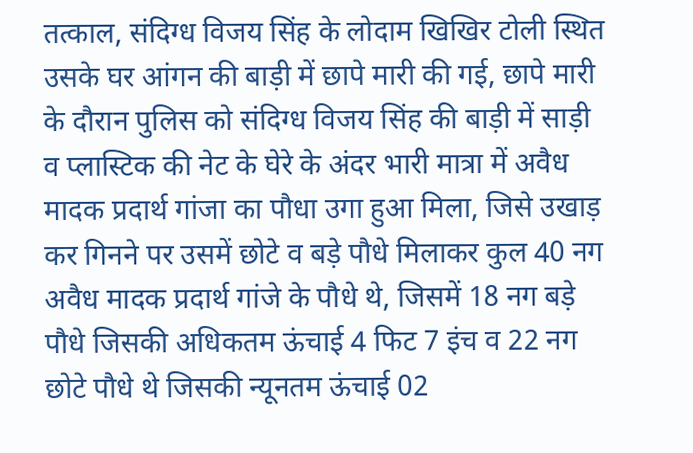तत्काल, संदिग्ध विजय सिंह के लोदाम खिखिर टोली स्थित उसके घर आंगन की बाड़ी में छापे मारी की गई, छापे मारी के दौरान पुलिस को संदिग्ध विजय सिंह की बाड़ी में साड़ी व प्लास्टिक की नेट के घेरे के अंदर भारी मात्रा में अवैध मादक प्रदार्थ गांजा का पौधा उगा हुआ मिला, जिसे उखाड़ कर गिनने पर उसमें छोटे व बड़े पौधे मिलाकर कुल 40 नग अवैध मादक प्रदार्थ गांजे के पौधे थे, जिसमें 18 नग बड़े पौधे जिसकी अधिकतम ऊंचाई 4 फिट 7 इंच व 22 नग छोटे पौधे थे जिसकी न्यूनतम ऊंचाई 02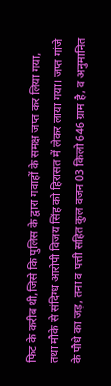फिट के करीब थी,जिसे कि पुलिस के द्वारा गवाहों के समक्ष जप्त कर लिया गया, तथा मौके से संदिग्ध आरोपी विजय सिंह को हिरासत में लेकर लाया गया। जप्त गांजे के पौधे का जड़, तना व पत्ती सहित कुल वजन 03 किलो 646 ग्राम है, व अनुमानित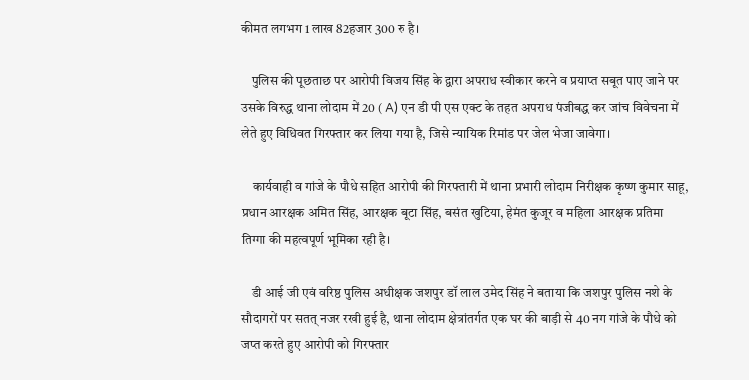कीमत लगभग 1 लाख 82हजार 300 रु है।

    पुलिस की पूछताछ पर आरोपी विजय सिंह के द्वारा अपराध स्वीकार करने व प्रयाप्त सबूत पाए जाने पर उसके विरुद्ध थाना लोदाम में 20 ( A) एन डी पी एस एक्ट के तहत अपराध पंजीबद्ध कर जांच विवेचना में लेते हुए विधिवत गिरफ्तार कर लिया गया है, जिसे न्यायिक रिमांड पर जेल भेजा जावेगा।

    कार्यवाही व गांजे के पौधे सहित आरोपी की गिरफ्तारी में थाना प्रभारी लोदाम निरीक्षक कृष्ण कुमार साहू, प्रधान आरक्षक अमित सिंह, आरक्षक बूटा सिंह, बसंत खुटिया, हेमंत कुजूर व महिला आरक्षक प्रतिमा तिग्गा की महत्वपूर्ण भूमिका रही है।

    डी आई जी एवं वरिष्ठ पुलिस अधीक्षक जशपुर डॉ लाल उमेद सिंह ने बताया कि जशपुर पुलिस नशे के सौदागरों पर सतत् नजर रखी हुई है, थाना लोदाम क्षेत्रांतर्गत एक घर की बाड़ी से 40 नग गांजे के पौधे को जप्त करते हुए आरोपी को गिरफ्तार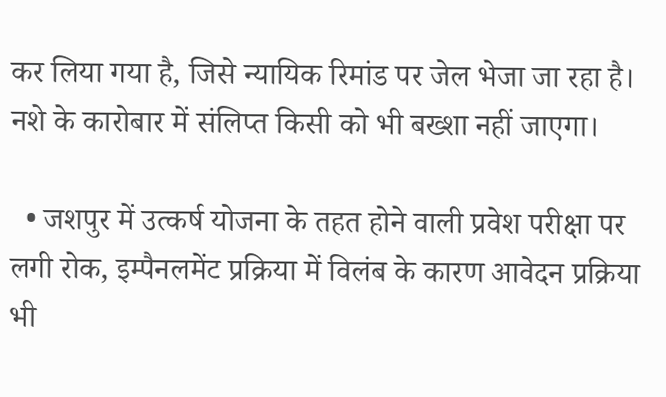कर लिया गया है, जिसे न्यायिक रिमांड पर जेल भेजा जा रहा है। नशे के कारोबार में संलिप्त किसी को भी बख्शा नहीं जाएगा।

  • जशपुर में उत्कर्ष योजना के तहत होने वाली प्रवेश परीक्षा पर लगी रोक, इम्पैनलमेंट प्रक्रिया में विलंब के कारण आवेदन प्रक्रिया भी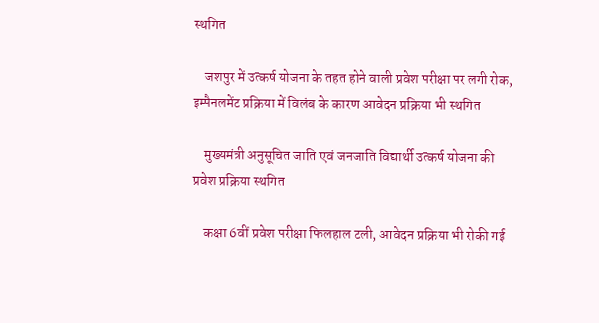स्थगित

    जशपुर में उत्कर्ष योजना के तहत होने वाली प्रवेश परीक्षा पर लगी रोक, इम्पैनलमेंट प्रक्रिया में विलंब के कारण आवेदन प्रक्रिया भी स्थगित

    मुख्यमंत्री अनुसूचित जाति एवं जनजाति विद्यार्थी उत्कर्ष योजना की प्रवेश प्रक्रिया स्थगित

    कक्षा 6वीं प्रवेश परीक्षा फिलहाल टली, आवेदन प्रक्रिया भी रोकी गई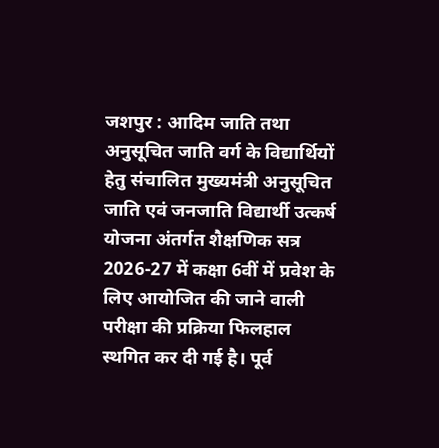जशपुर : आदिम जाति तथा अनुसूचित जाति वर्ग के विद्यार्थियों हेतु संचालित मुख्यमंत्री अनुसूचित जाति एवं जनजाति विद्यार्थी उत्कर्ष योजना अंतर्गत शैक्षणिक सत्र 2026-27 में कक्षा 6वीं में प्रवेश के लिए आयोजित की जाने वाली परीक्षा की प्रक्रिया फिलहाल स्थगित कर दी गई है। पूर्व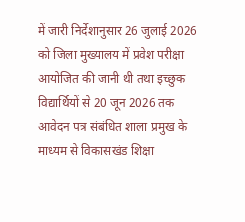में जारी निर्देशानुसार 26 जुलाई 2026 को जिला मुख्यालय में प्रवेश परीक्षा आयोजित की जानी थी तथा इच्छुक विद्यार्थियों से 20 जून 2026 तक आवेदन पत्र संबंधित शाला प्रमुख के माध्यम से विकासखंड शिक्षा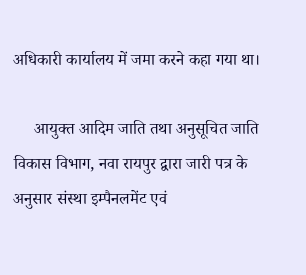अधिकारी कार्यालय में जमा करने कहा गया था।

     आयुक्त आदिम जाति तथा अनुसूचित जाति विकास विभाग, नवा रायपुर द्वारा जारी पत्र के अनुसार संस्था इम्पैनलमेंट एवं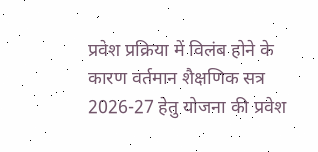प्रवेश प्रक्रिया में विलंब होने के कारण वर्तमान शैक्षणिक सत्र 2026-27 हेतु योजना की प्रवेश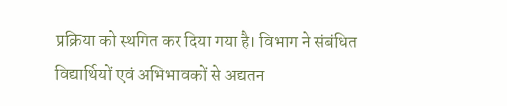प्रक्रिया को स्थगित कर दिया गया है। विभाग ने संबंधित विद्यार्थियों एवं अभिभावकों से अद्यतन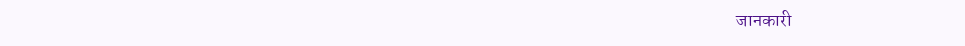जानकारी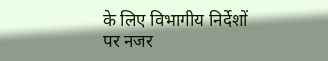के लिए विभागीय निर्देशों पर नजर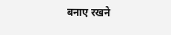बनाए रखने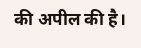की अपील की है।